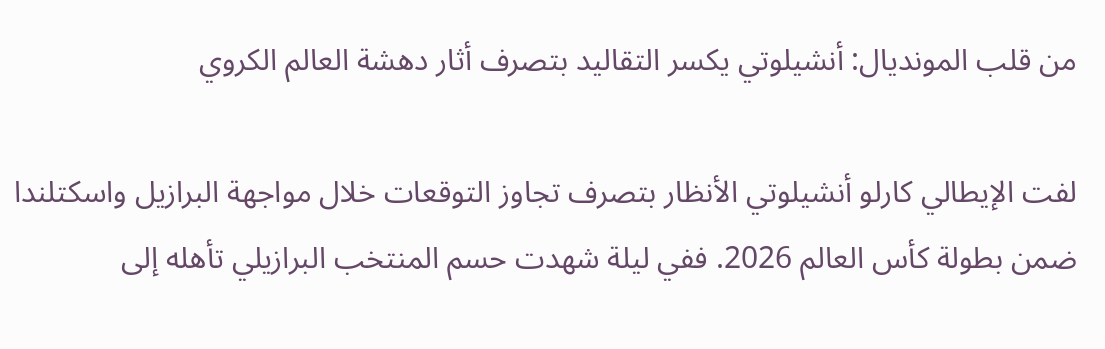من قلب المونديال: أنشيلوتي يكسر التقاليد بتصرف أثار دهشة العالم الكروي

لفت الإيطالي كارلو أنشيلوتي الأنظار بتصرف تجاوز التوقعات خلال مواجهة البرازيل واسكتلندا ضمن بطولة كأس العالم 2026. ففي ليلة شهدت حسم المنتخب البرازيلي تأهله إلى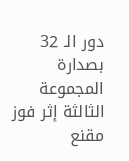دور الـ 32 بصدارة المجموعة الثالثة إثر فوز مقنع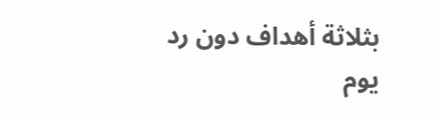بثلاثة أهداف دون رد يوم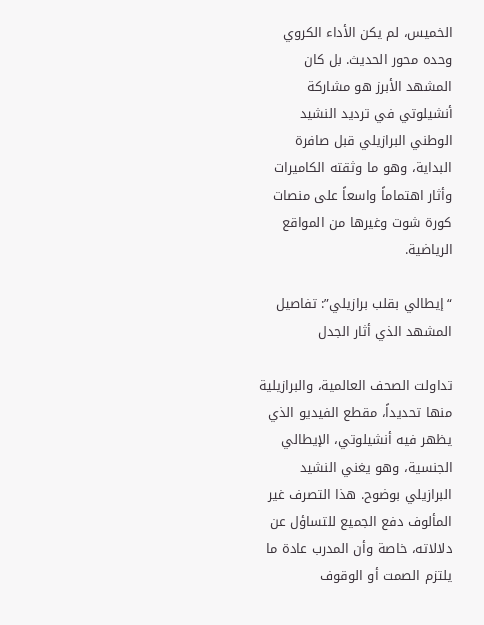الخميس، لم يكن الأداء الكروي وحده محور الحديث. بل كان المشهد الأبرز هو مشاركة أنشيلوتي في ترديد النشيد الوطني البرازيلي قبل صافرة البداية، وهو ما وثقته الكاميرات وأثار اهتماماً واسعاً على منصات كورة شوت وغيرها من المواقع الرياضية.

“إيطالي بقلب برازيلي”: تفاصيل المشهد الذي أثار الجدل

تداولت الصحف العالمية، والبرازيلية منها تحديداً، مقطع الفيديو الذي يظهر فيه أنشيلوتي، الإيطالي الجنسية، وهو يغني النشيد البرازيلي بوضوح. هذا التصرف غير المألوف دفع الجميع للتساؤل عن دلالاته، خاصة وأن المدرب عادة ما يلتزم الصمت أو الوقوف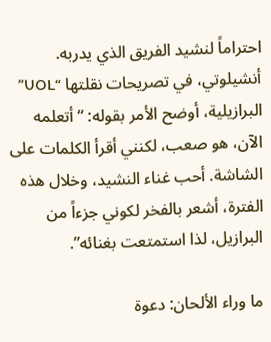احتراماً لنشيد الفريق الذي يدربه. أنشيلوتي، في تصريحات نقلتها “UOL” البرازيلية، أوضح الأمر بقوله: “أتعلمه الآن، هو صعب، لكنني أقرأ الكلمات على الشاشة. أحب غناء النشيد، وخلال هذه الفترة، أشعر بالفخر لكوني جزءاً من البرازيل، لذا استمتعت بغنائه”.

ما وراء الألحان: دعوة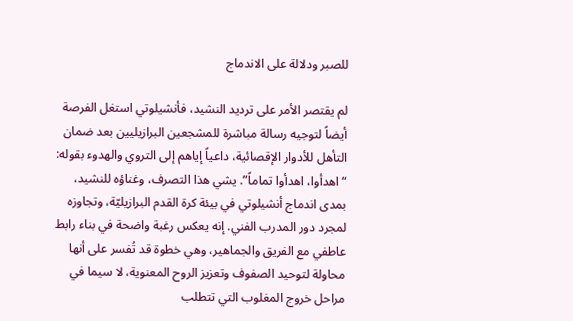للصبر ودلالة على الاندماج

لم يقتصر الأمر على ترديد النشيد، فأنشيلوتي استغل الفرصة أيضاً لتوجيه رسالة مباشرة للمشجعين البرازيليين بعد ضمان التأهل للأدوار الإقصائية، داعياً إياهم إلى التروي والهدوء بقوله: “اهدأوا، اهدأوا تماماً”. يشي هذا التصرف، وغناؤه للنشيد، بمدى اندماج أنشيلوتي في بيئة كرة القدم البرازيليّة، وتجاوزه لمجرد دور المدرب الفني. إنه يعكس رغبة واضحة في بناء رابط عاطفي مع الفريق والجماهير، وهي خطوة قد تُفسر على أنها محاولة لتوحيد الصفوف وتعزيز الروح المعنوية، لا سيما في مراحل خروج المغلوب التي تتطلب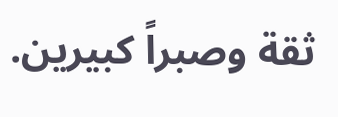ثقة وصبراً كبيرين.